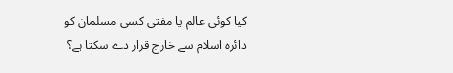کیا کوئی عالم یا مفتی کسی مسلمان کو دائرہ اسلام سے خارج قرار دے سکتا ہے؟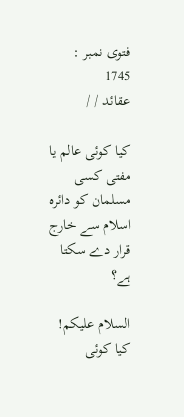فتوی نمبر :
1745
عقائد / /

کیا کوئی عالم یا مفتی کسی مسلمان کو دائرہ اسلام سے خارج قرار دے سکتا ہے؟

السلام علیکم!
کیا کوئی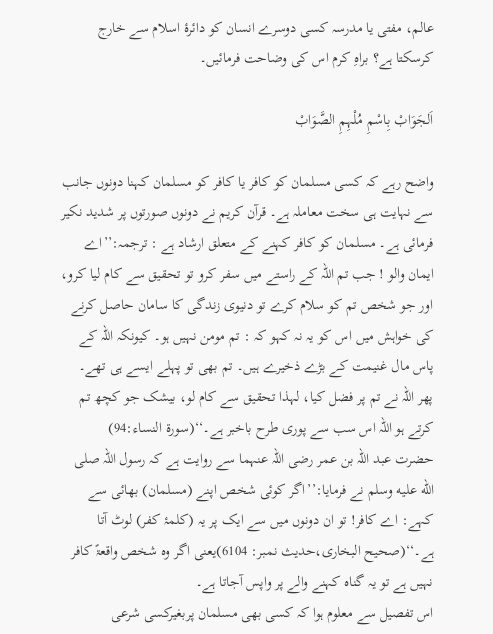عالم، مفتی یا مدرسہ کسی دوسرے انسان کو دائرۂ اسلام سے خارج کرسکتا ہے؟ براہِ کرم اس کی وضاحت فرمائیں۔

اَلجَوَابْ بِاسْمِ مُلْہِمِ الصَّوَابْ

واضح رہے کہ کسی مسلمان کو کافر یا کافر کو مسلمان کہنا دونوں جانب سے نہایت ہی سخت معاملہ ہے۔ قرآن کریم نے دونوں صورتوں پر شدید نکیر فرمائی ہے۔ مسلمان کو کافر کہنے کے متعلق ارشاد ہے : ترجمہ:’’اے ایمان والو ! جب تم اللہ کے راستے میں سفر کرو تو تحقیق سے کام لیا کرو، اور جو شخص تم کو سلام کرے تو دنیوی زندگی کا سامان حاصل کرنے کی خواہش میں اس کو یہ نہ کہو کہ : تم مومن نہیں ہو۔ کیونکہ اللہ کے پاس مال غنیمت کے بڑے ذخیرے ہیں۔ تم بھی تو پہلے ایسے ہی تھے۔ پھر اللہ نے تم پر فضل کیا، لہذا تحقیق سے کام لو، بیشک جو کچھ تم کرتے ہو اللہ اس سب سے پوری طرح باخبر ہے۔‘‘(سورة النساء:94)
حضرت عبد اللہ بن عمر رضی اللہ عنہما سے روایت ہے کہ رسول اللہ صلى الله عليه وسلم نے فرمایا:’’اگر کوئی شخص اپنے (مسلمان) بھائی سے کہے: اے کافر! تو ان دونوں میں سے ایک پر یہ (کلمۂ کفر) لوٹ آتا ہے۔‘‘(صحیح البخاری،حدیث نمبر: 6104)یعنی اگر وہ شخص واقعۃً کافر نہیں ہے تو یہ گناہ کہنے والے پر واپس آجاتا ہے۔
اس تفصیل سے معلوم ہوا کہ کسی بھی مسلمان پربغیرکسی شرعی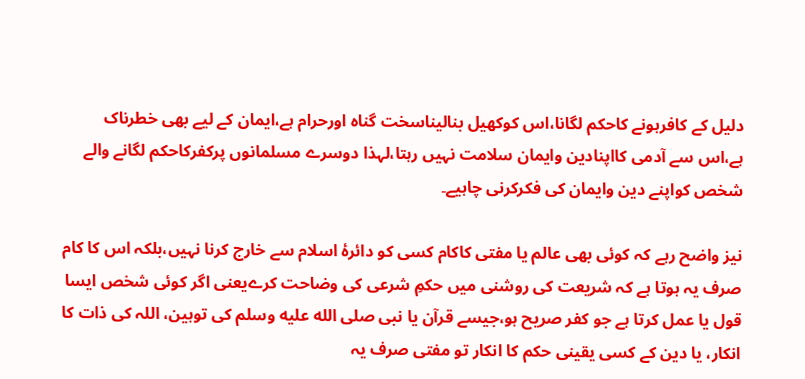دلیل کے کافرہونے کاحکم لگانا،اس کوکھیل بنالیناسخت گناہ اورحرام ہے،ایمان کے لیے بھی خطرناک ہے،اس سے آدمی کااپنادین وایمان سلامت نہیں رہتا،لہذا دوسرے مسلمانوں پرکفرکاحکم لگانے والے شخص کواپنے دین وایمان کی فکرکرنی چاہیے۔

نیز واضح رہے کہ کوئی بھی عالم یا مفتی کاکام کسی کو دائرۂ اسلام سے خارج کرنا نہیں،بلکہ اس کا کام صرف یہ ہوتا ہے کہ شریعت کی روشنی میں حکمِ شرعی کی وضاحت کرےیعنی اگر کوئی شخص ایسا قول یا عمل کرتا ہے جو کفر صریح ہو،جیسے قرآن یا نبی صلى الله عليه وسلم کی توہین، اللہ کی ذات کا انکار، یا دین کے کسی یقینی حکم کا انکار تو مفتی صرف یہ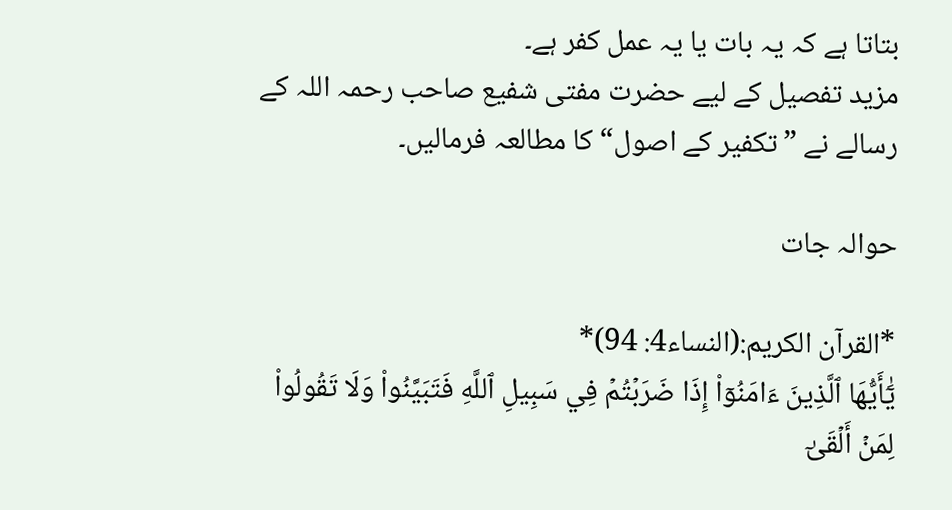بتاتا ہے کہ یہ بات یا یہ عمل کفر ہے۔
مزید تفصیل کے لیے حضرت مفتی شفیع صاحب رحمہ اللہ کے رسالے نے ”تکفیر کے اصول“کا مطالعہ فرمالیں۔

حوالہ جات

*القرآن الکریم:(النساء4: 94)*
يَٰٓأَيُّهَا ٱلَّذِينَ ءَامَنُوٓاْ إِذَا ضَرَبۡتُمۡ فِي سَبِيلِ ٱللَّهِ فَتَبَيَّنُواْ وَلَا تَقُولُواْ لِمَنۡ أَلۡقَىٰٓ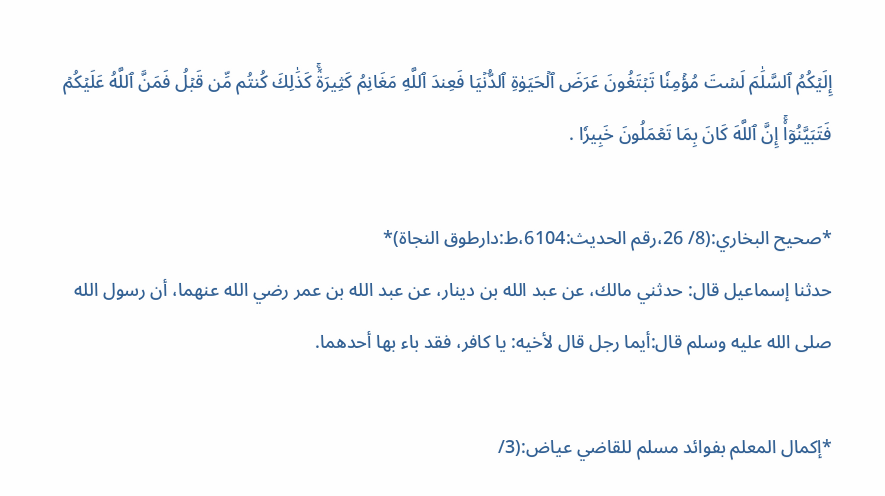إِلَيۡكُمُ ٱلسَّلَٰمَ لَسۡتَ مُؤۡمِنٗا تَبۡتَغُونَ عَرَضَ ٱلۡحَيَوٰةِ ٱلدُّنۡيَا فَعِندَ ٱللَّهِ مَغَانِمُ كَثِيرَةٞۚ كَذَٰلِكَ كُنتُم مِّن قَبۡلُ فَمَنَّ ٱللَّهُ عَلَيۡكُمۡ فَتَبَيَّنُوٓاْۚ إِنَّ ٱللَّهَ كَانَ بِمَا تَعۡمَلُونَ خَبِيرٗا .

*صحيح البخاري:(8/ 26،رقم الحدیث:6104،ط:دارطوق النجاة)*
حدثنا إسماعيل قال: حدثني مالك، عن عبد الله بن دينار، عن عبد الله بن عمر رضي الله عنهما، أن رسول الله صلى الله عليه وسلم قال:أيما رجل قال لأخيه: يا كافر، فقد باء بها أحدهما.

*إكمال المعلم بفوائد مسلم للقاضي عياض:(3/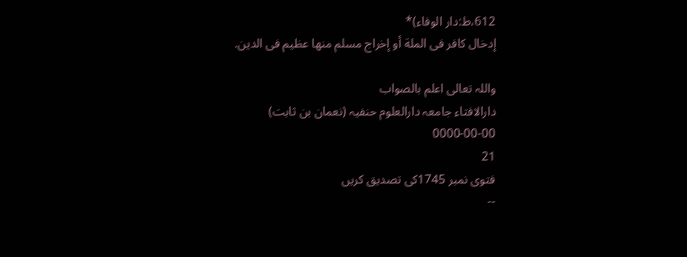612،ط:دار الوفاء)*
إدخال ‌كافر فى الملة أو إخراج مسلم منها عظيم فى الدين.

واللہ تعالی اعلم بالصواب
دارالافتاء جامعہ دارالعلوم حنفیہ (نعمان بن ثابت)
0000-00-00
21
فتوی نمبر 1745کی تصدیق کریں
--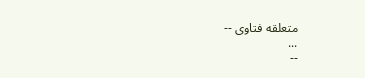متعلقه فتاوی --
...
--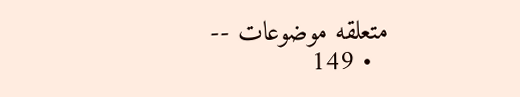متعلقه موضوعات --
  • 149